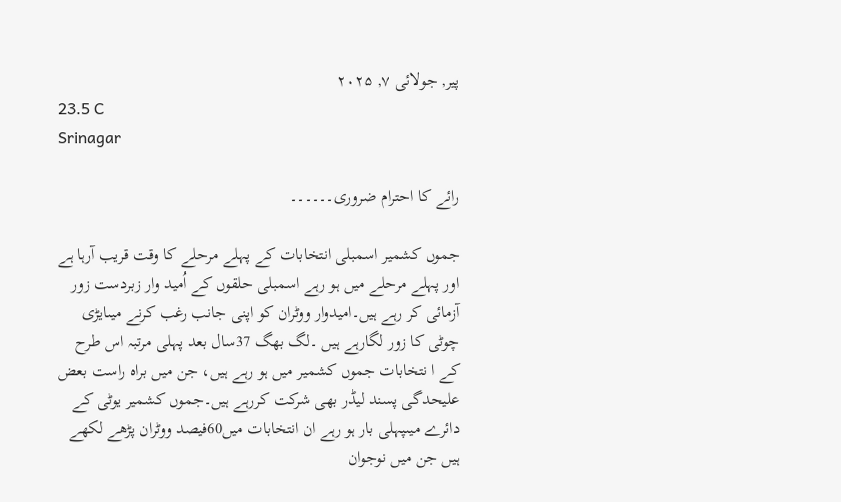پیر, جولائی ۷, ۲۰۲۵
23.5 C
Srinagar

رائے کا احترام ضروری۔۔۔۔۔۔

جموں کشمیر اسمبلی انتخابات کے پہلے مرحلے کا وقت قریب آرہا ہے اور پہلے مرحلے میں ہو رہے اسمبلی حلقوں کے اُمید وار زبردست زور آزمائی کر رہے ہیں۔امیدوار ووٹران کو اپنی جانب رغب کرنے میںایڑی چوٹی کا زور لگارہے ہیں ۔لگ بھگ 37سال بعد پہلی مرتبہ اس طرح کے ا نتخابات جموں کشمیر میں ہو رہے ہیں، جن میں براہ راست بعض علیحدگی پسند لیڈر بھی شرکت کررہے ہیں۔جموں کشمیر یوٹی کے دائرے میںپہلی بار ہو رہے ان انتخابات میں60فیصد ووٹران پڑھے لکھے ہیں جن میں نوجوان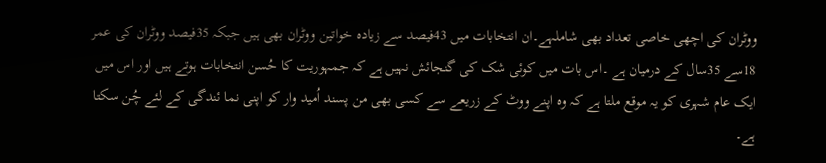ووٹران کی اچھی خاصی تعداد بھی شاملہے۔ان انتخابات میں 43فیصد سے زیادہ خواتین ووٹران بھی ہیں جبکہ 35فیصد ووٹران کی عمر 18سے 35سال کے درمیان ہے ۔اس بات میں کوئی شک کی گنجائش نہیں ہے کہ جمہوریت کا حُسن انتخابات ہوتے ہیں اور اس میں ایک عام شہری کو یہ موقع ملتا ہے کہ وہ اپنے ووٹ کے زریعے سے کسی بھی من پسند اُمید وار کو اپنی نما ئندگی کے لئے چُن سکتا ہے۔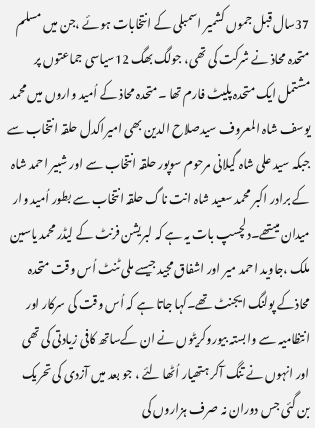37سال قبل جموں کشمیر اسمبلی کے انتخابات ہوئے ،جن میں مسلم متحدہ محاذ نے شرکت کی تھی، جولگ بھگ 12سیاسی جماعتوں پر مشتمل ایک متحدہ پلیٹ فارم تھا ۔متحدہ محاذ کے اُمید واروں میں محمد یوسف شاہ المعروف سیدصلاح الدین بھی امیراکدل حلقہ انتخاب سے جبکہ سید علی شاہ گیلانی مرحوم سوپور حلقہ انتخاب سے اور شبیر احمد شاہ کے برادر اکبر محمد سعید شاہ انت ناگ حلقہ انتخاب سے بطور اُمید وار میدان میںتھے۔دلچسپ بات یہ ہے کہ لبریشن فرنٹ کے لیڈر محمد یاسین ملک ،جاوید احمد میر اور اشفاق مجید جیسے ملی ٹنٹ اُس وقت متحدہ محاذکے پولنگ ایجنٹ تھے۔کہا جاتا ہے کہ اُس وقت کی سرکار اور انتظامیہ سے وابستہ بیوروکریٹوں نے ان کےساتھ کافی زیادتی کی تھی اور انہوں نے تنگ آکر ہتھیار اُٹھا لئے ، جو بعد میں آزدی کی تحریک بن گئی جس دوران نہ صرف ہزاروں کی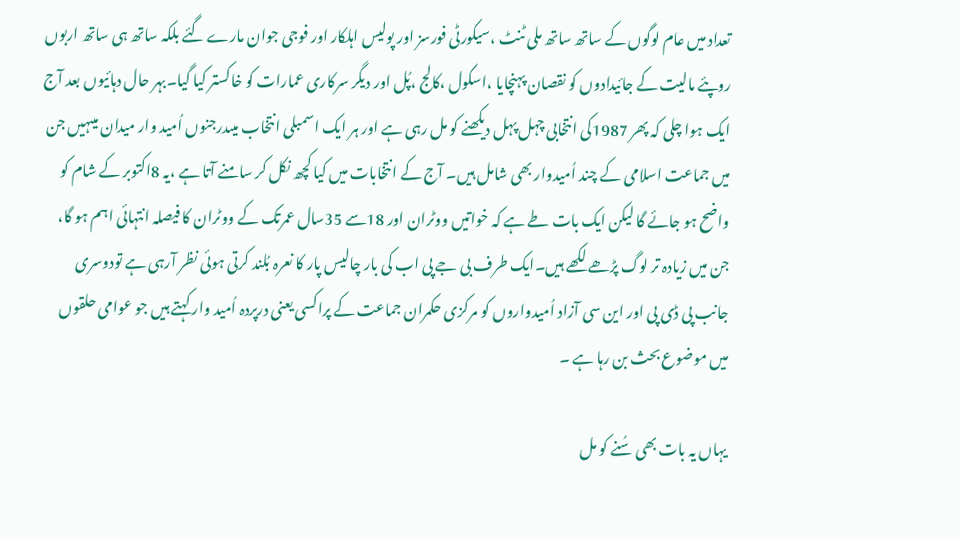تعداد میں عام لوگوں کے ساتھ ساتھ ملی ٹنٹ ،سیکورٹی فورسز اور پولیس اہلکار اور فوجی جوان مارے گئے بلکہ ساتھ ہی ساتھ اربوں روپئے مالیت کے جائیدادوں کو نقصان پہنچایا ،اسکول ،کالج ،پُل اور دیگر سرکاری عمارات کو خاکستر کیا گیا۔بہر حال دہائیوں بعد آج ایک ہوا چلی کہ پھر 1987کی انتخابی چہل پہل دیکھنے کو مل رہی ہے اور ہر ایک اسمبلی انتخاب میںدرجنوں اُمید وار میدان میںہیں جن میں جماعت اسلامی کے چند اُمیدوار بھی شامل ہیں۔ آج کے انتخابات میں کیا کچھ نکل کر سامنے آتا ہے ،یہ 8اکتوبر کے شام کو واضح ہو جائے گا لیکن ایک بات طے ہے کہ خواتیں ووٹران اور 18سے 35سال عمرتک کے ووٹران کا فیصلہ انتہائی اہم ہو گا، جن میں زیادہ تر لوگ پڑھے لکھے ہیں۔ایک طرف بی جے پی اب کی بار چالیس پار کا نعرہ بُلند کرتی ہوئی نظر آرہی ہے تودوسری جانب پی ڈی پی اور این سی آزاد اُمیدواروں کو مرکزی حکمران جماعت کے پراکسی یعنی درپردہ اُمید وار کہتے ہیں جو عوامی حلقوں میں موضوع بحث بن رہا ہے ۔

یہاں یہ بات بھی سُنے کو مل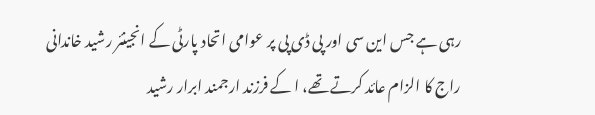رہی ہے جس این سی اور پی ڈی پی پر عوامی اتحاد پارٹی کے انجینئر رشید خاندانی راج کا الزام عائد کرتے تھے، ا کے فرزند ارجمند ابرار رشید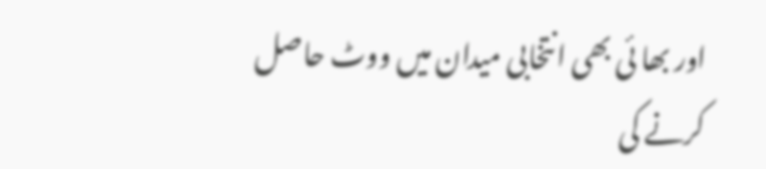اور بھا ئی بھی انتخابی میدان میں ووٹ حاصل کرنے کی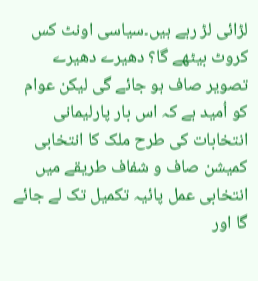لڑائی لڑ رہے ہیں۔سیاسی اونٹ کس کروٹ بیٹھے گا؟ دھیرے دھیرے تصویر صاف ہو جائے گی لیکن عوام کو اُمید ہے کہ اس بار پارلیمانی انتخابات کی طرح ملک کا انتخابی کمیشن صاف و شفاف طریقے میں انتخابی عمل پائیہ تکمیل تک لے جائے گا اور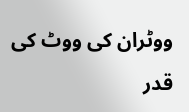ووٹران کی ووٹ کی قدر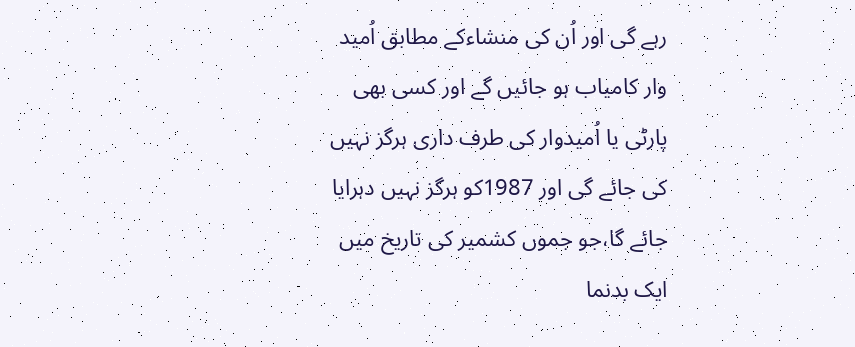رہے گی اور اُن کی منشاءکے مطابق اُمید وار کامیاب ہو جائیں گے اور کسی بھی پارٹی یا اُمیدوار کی طرف داری ہرگز نہیں کی جائے گی اور 1987کو ہرگز نہیں دہرایا جائے گا،جو جموں کشمیر کی تاریخ میں ایک بدنما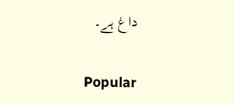داغ ہے۔

Popular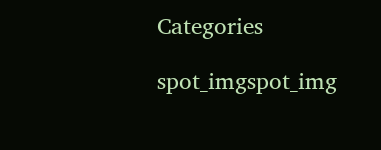Categories

spot_imgspot_img